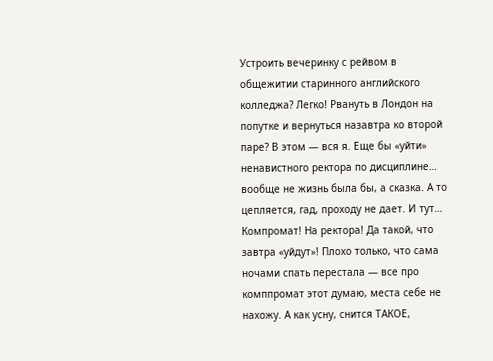Устроить вечеринку с рейвом в общежитии старинного английского колледжа? Легко! Рвануть в Лондон на попутке и вернуться назавтра ко второй паре? В этом — вся я. Еще бы «уйти» ненавистного ректора по дисциплине… вообще не жизнь была бы, а сказка. А то цепляется, гад, проходу не дает. И тут… Компромат! На ректора! Да такой, что завтра «уйдут»! Плохо только, что сама ночами спать перестала — все про комппромат этот думаю, места себе не нахожу. А как усну, снится ТАКОЕ,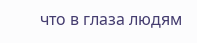что в глаза людям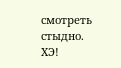смотреть стыдно. ХЭ!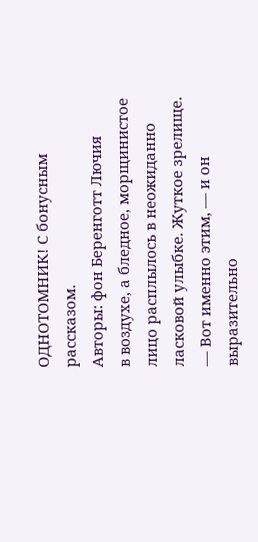ОДНОТОМНИК! С бонусным рассказом.
Авторы: фон Беренготт Лючия
в воздухе, а бледное, морщинистое лицо расплылось в неожиданно ласковой улыбке. Жуткое зрелище.
— Вот именно этим, — и он выразительно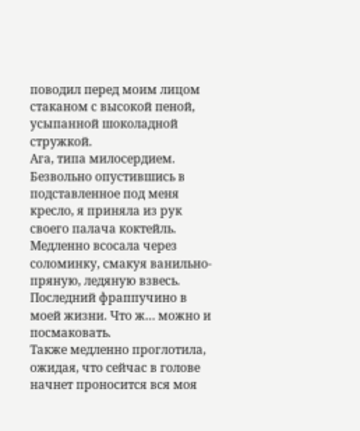поводил перед моим лицом стаканом с высокой пеной, усыпанной шоколадной стружкой.
Ага, типа милосердием.
Безвольно опустившись в подставленное под меня кресло, я приняла из рук своего палача коктейль. Медленно всосала через соломинку, смакуя ванильно-пряную, ледяную взвесь. Последний фраппучино в моей жизни. Что ж… можно и посмаковать.
Также медленно проглотила, ожидая, что сейчас в голове начнет проносится вся моя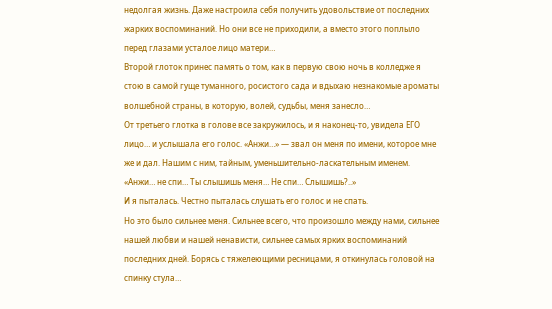недолгая жизнь. Даже настроила себя получить удовольствие от последних жарких воспоминаний. Но они все не приходили, а вместо этого поплыло перед глазами усталое лицо матери…
Второй глоток принес память о том, как в первую свою ночь в колледже я стою в самой гуще туманного, росистого сада и вдыхаю незнакомые ароматы волшебной страны, в которую, волей, судьбы, меня занесло…
От третьего глотка в голове все закружилось, и я наконец-то, увидела ЕГО лицо… и услышала его голос. «Анжи…» — звал он меня по имени, которое мне же и дал. Нашим с ним, тайным, уменьшительно-ласкательным именем.
«Анжи… не спи… Ты слышишь меня… Не спи… Слышишь?..»
И я пыталась. Честно пыталась слушать его голос и не спать.
Но это было сильнее меня. Сильнее всего, что произошло между нами, сильнее нашей любви и нашей ненависти, сильнее самых ярких воспоминаний последних дней. Борясь с тяжелеющими ресницами, я откинулась головой на спинку стула…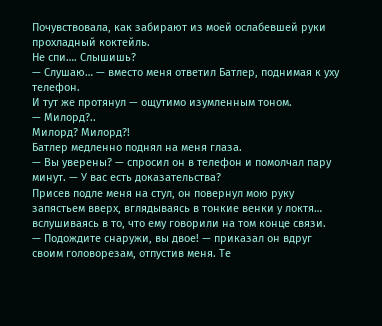Почувствовала, как забирают из моей ослабевшей руки прохладный коктейль.
Не спи…. Слышишь?
— Слушаю… — вместо меня ответил Батлер, поднимая к уху телефон.
И тут же протянул — ощутимо изумленным тоном.
— Милорд?..
Милорд? Милорд?!
Батлер медленно поднял на меня глаза.
— Вы уверены? — спросил он в телефон и помолчал пару минут. — У вас есть доказательства?
Присев подле меня на стул, он повернул мою руку запястьем вверх, вглядываясь в тонкие венки у локтя… вслушиваясь в то, что ему говорили на том конце связи.
— Подождите снаружи, вы двое! — приказал он вдруг своим головорезам, отпустив меня. Те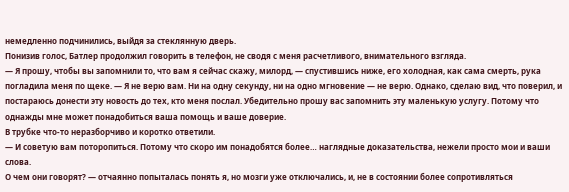немедленно подчинились, выйдя за стеклянную дверь.
Понизив голос, Батлер продолжил говорить в телефон, не сводя с меня расчетливого, внимательного взгляда.
— Я прошу, чтобы вы запомнили то, что вам я сейчас скажу, милорд, — спустившись ниже, его холодная, как сама смерть, рука погладила меня по щеке. — Я не верю вам. Ни на одну секунду, ни на одно мгновение — не верю. Однако, сделаю вид, что поверил, и постараюсь донести эту новость до тех, кто меня послал. Убедительно прошу вас запомнить эту маленькую услугу. Потому что однажды мне может понадобиться ваша помощь и ваше доверие.
В трубке что-то неразборчиво и коротко ответили.
— И советую вам поторопиться. Потому что скоро им понадобятся более… наглядные доказательства, нежели просто мои и ваши слова.
О чем они говорят? — отчаянно попыталась понять я, но мозги уже отключались, и, не в состоянии более сопротивляться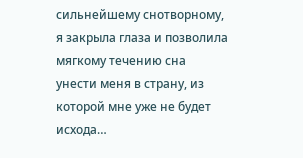сильнейшему снотворному, я закрыла глаза и позволила мягкому течению сна унести меня в страну, из которой мне уже не будет исхода…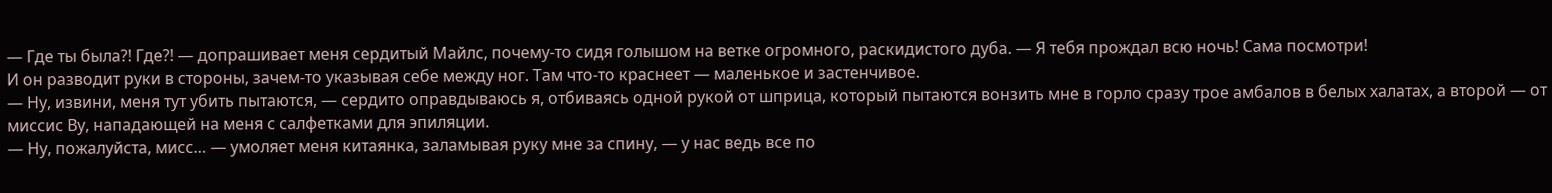— Где ты была?! Где?! — допрашивает меня сердитый Майлс, почему-то сидя голышом на ветке огромного, раскидистого дуба. — Я тебя прождал всю ночь! Сама посмотри!
И он разводит руки в стороны, зачем-то указывая себе между ног. Там что-то краснеет — маленькое и застенчивое.
— Ну, извини, меня тут убить пытаются, — сердито оправдываюсь я, отбиваясь одной рукой от шприца, который пытаются вонзить мне в горло сразу трое амбалов в белых халатах, а второй — от миссис Ву, нападающей на меня с салфетками для эпиляции.
— Ну, пожалуйста, мисс… — умоляет меня китаянка, заламывая руку мне за спину, — у нас ведь все по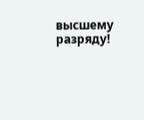высшему разряду!